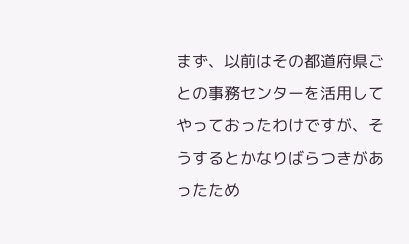まず、以前はその都道府県ごとの事務センターを活用してやっておったわけですが、そうするとかなりばらつきがあったため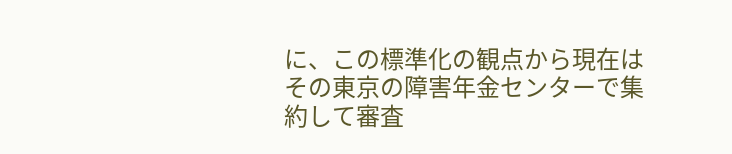に、この標準化の観点から現在はその東京の障害年金センターで集約して審査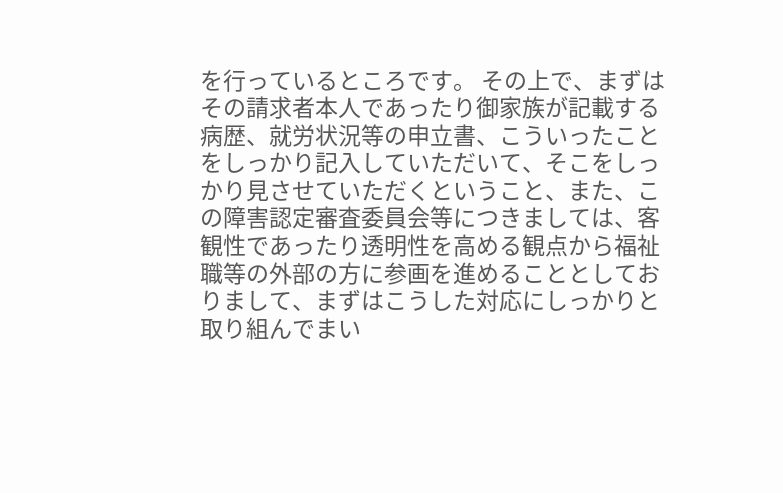を行っているところです。 その上で、まずはその請求者本人であったり御家族が記載する病歴、就労状況等の申立書、こういったことをしっかり記入していただいて、そこをしっかり見させていただくということ、また、この障害認定審査委員会等につきましては、客観性であったり透明性を高める観点から福祉職等の外部の方に参画を進めることとしておりまして、まずはこうした対応にしっかりと取り組んでまい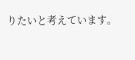りたいと考えています。